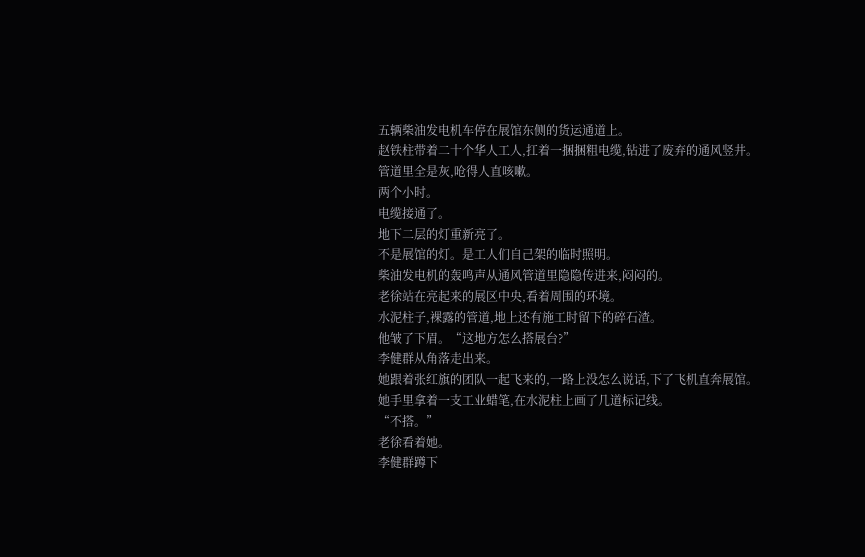五辆柴油发电机车停在展馆东侧的货运通道上。
赵铁柱带着二十个华人工人,扛着一捆捆粗电缆,钻进了废弃的通风竖井。
管道里全是灰,呛得人直咳嗽。
两个小时。
电缆接通了。
地下二层的灯重新亮了。
不是展馆的灯。是工人们自己架的临时照明。
柴油发电机的轰鸣声从通风管道里隐隐传进来,闷闷的。
老徐站在亮起来的展区中央,看着周围的环境。
水泥柱子,裸露的管道,地上还有施工时留下的碎石渣。
他皱了下眉。“这地方怎么搭展台?”
李健群从角落走出来。
她跟着张红旗的团队一起飞来的,一路上没怎么说话,下了飞机直奔展馆。
她手里拿着一支工业蜡笔,在水泥柱上画了几道标记线。
“不搭。”
老徐看着她。
李健群蹲下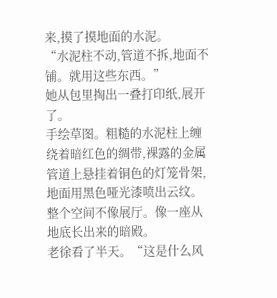来,摸了摸地面的水泥。
“水泥柱不动,管道不拆,地面不铺。就用这些东西。”
她从包里掏出一叠打印纸,展开了。
手绘草图。粗糙的水泥柱上缠绕着暗红色的绸带,裸露的金属管道上悬挂着铜色的灯笼骨架,地面用黑色哑光漆喷出云纹。
整个空间不像展厅。像一座从地底长出来的暗殿。
老徐看了半天。“这是什么风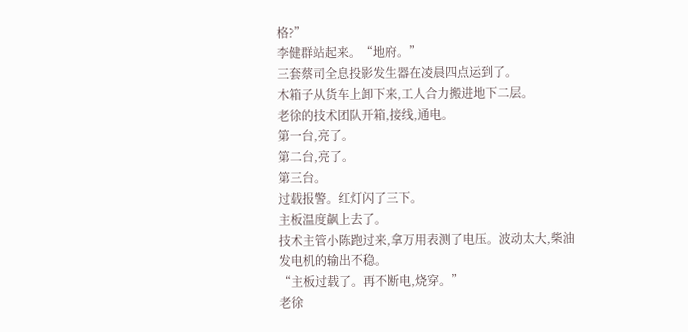格?”
李健群站起来。“地府。”
三套蔡司全息投影发生器在凌晨四点运到了。
木箱子从货车上卸下来,工人合力搬进地下二层。
老徐的技术团队开箱,接线,通电。
第一台,亮了。
第二台,亮了。
第三台。
过载报警。红灯闪了三下。
主板温度飙上去了。
技术主管小陈跑过来,拿万用表测了电压。波动太大,柴油发电机的输出不稳。
“主板过载了。再不断电,烧穿。”
老徐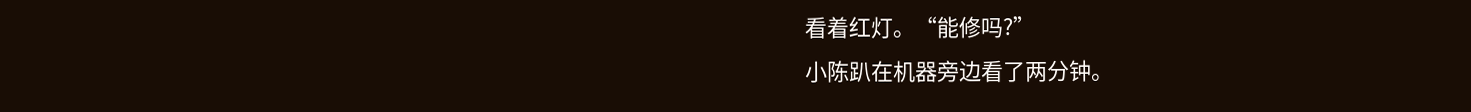看着红灯。“能修吗?”
小陈趴在机器旁边看了两分钟。